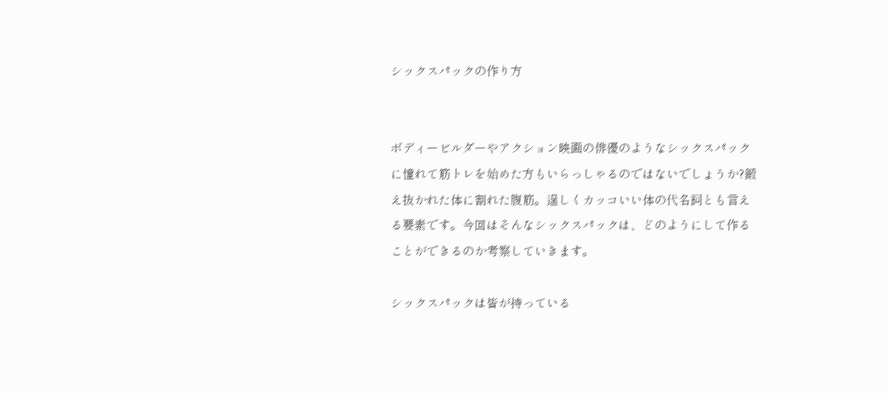シックスパックの作り方


ボディービルダーやアクション映画の俳優のようなシックスパックに憧れて筋トレを始めた方もいらっしゃるのではないでしょうか?鍛え抜かれた体に割れた腹筋。逞しくカッコいい体の代名詞とも言える要素です。今回はそんなシックスパックは、どのようにして作ることができるのか考察していきます。

シックスパックは皆が持っている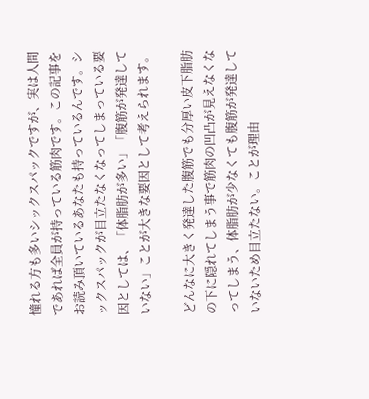憧れる方も多いシックスパックですが、実は人間であれば全員が持っている筋肉です。この記事をお読み頂いているあなたも持っているんです。シックスパックが目立たなくなってしまっている要因としては、「体脂肪が多い」「腹筋が発達していない」ことが大きな要因として考えられます。

どんなに大きく発達した腹筋でも分厚い皮下脂肪の下に隠れてしまう事で筋肉の凹凸が見えなくなってしまう、体脂肪が少なくても腹筋が発達していないため目立たない。ことが理由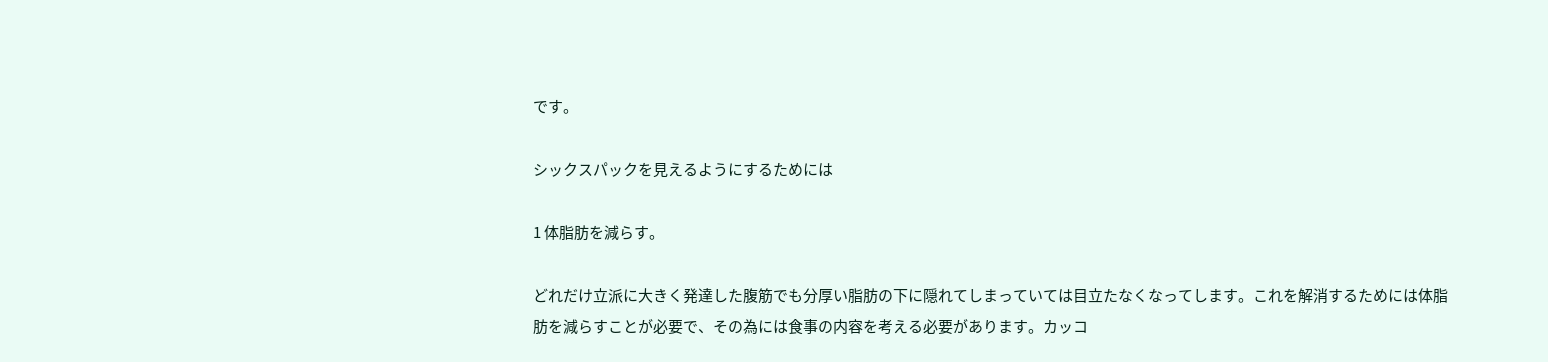です。

シックスパックを見えるようにするためには

1 体脂肪を減らす。

どれだけ立派に大きく発達した腹筋でも分厚い脂肪の下に隠れてしまっていては目立たなくなってします。これを解消するためには体脂肪を減らすことが必要で、その為には食事の内容を考える必要があります。カッコ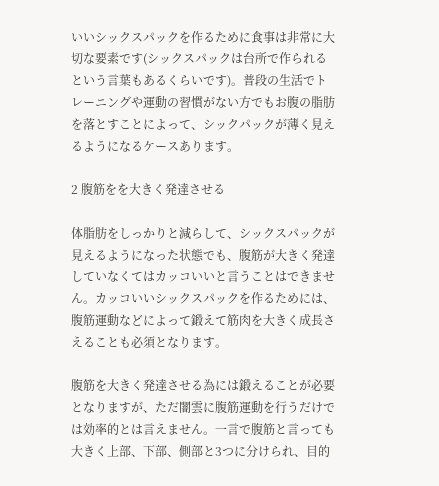いいシックスパックを作るために食事は非常に大切な要素です(シックスパックは台所で作られるという言葉もあるくらいです)。普段の生活でトレーニングや運動の習慣がない方でもお腹の脂肪を落とすことによって、シックパックが薄く見えるようになるケースあります。

2 腹筋をを大きく発達させる

体脂肪をしっかりと減らして、シックスパックが見えるようになった状態でも、腹筋が大きく発達していなくてはカッコいいと言うことはできません。カッコいいシックスパックを作るためには、腹筋運動などによって鍛えて筋肉を大きく成長さえることも必須となります。

腹筋を大きく発達させる為には鍛えることが必要となりますが、ただ闇雲に腹筋運動を行うだけでは効率的とは言えません。一言で腹筋と言っても大きく上部、下部、側部と3つに分けられ、目的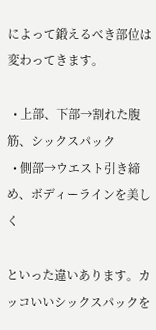によって鍛えるべき部位は変わってきます。

  • 上部、下部→割れた腹筋、シックスパック
  • 側部→ウエスト引き締め、ボディーラインを美しく

といった違いあります。カッコいいシックスパックを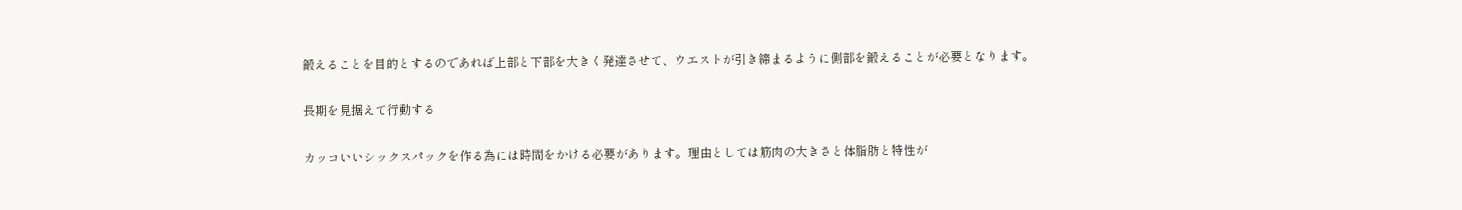鍛えることを目的とするのであれば上部と下部を大きく発達させて、ウエストが引き締まるように側部を鍛えることが必要となります。

長期を見据えて行動する

カッコいいシックスパックを作る為には時間をかける必要があります。理由としては筋肉の大きさと体脂肪と特性が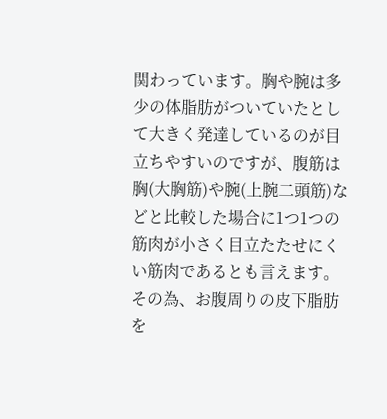関わっています。胸や腕は多少の体脂肪がついていたとして大きく発達しているのが目立ちやすいのですが、腹筋は胸(大胸筋)や腕(上腕二頭筋)などと比較した場合に1つ1つの筋肉が小さく目立たたせにくい筋肉であるとも言えます。その為、お腹周りの皮下脂肪を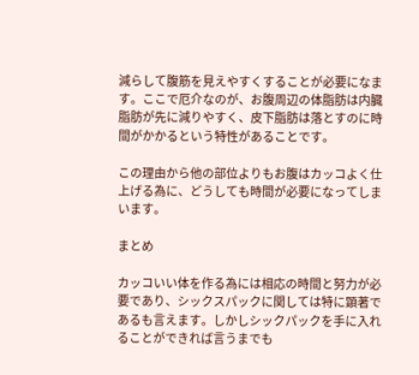減らして腹筋を見えやすくすることが必要になます。ここで厄介なのが、お腹周辺の体脂肪は内臓脂肪が先に減りやすく、皮下脂肪は落とすのに時間がかかるという特性があることです。

この理由から他の部位よりもお腹はカッコよく仕上げる為に、どうしても時間が必要になってしまいます。

まとめ

カッコいい体を作る為には相応の時間と努力が必要であり、シックスパックに関しては特に顕著であるも言えます。しかしシックパックを手に入れることができれば言うまでも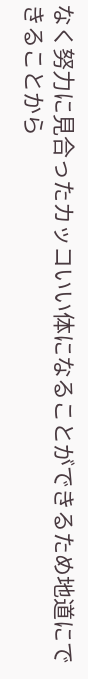なく努力に見合ったカッコいい体になることができるため地道にできることから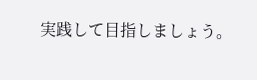実践して目指しましょう。